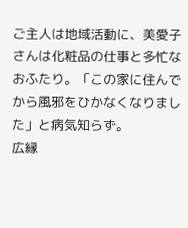ご主人は地域活動に、美愛子さんは化粧品の仕事と多忙なおふたり。「この家に住んでから風邪をひかなくなりました」と病気知らず。
広縁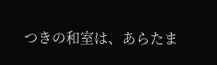つきの和室は、あらたま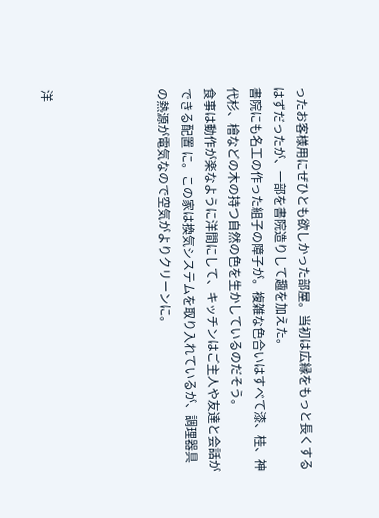ったお客様用にぜひとも欲しかった部屋。当初は広縁をもっと長くするはずだったが、一部を書院造りして趣を加えた。
書院にも名工の作った組子の障子が。複雑な色合いはすべて漆、桂、神代杉、檜などの木の持つ自然の色を生かしているのだそう。
食事は動作が楽なように洋間にして、キッチンはご主人や友達と会話ができる配置 に。この家は換気システムを取り入れているが、調理器具の熱源が電気なので空気がよりクリーンに。




洋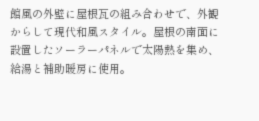館風の外壁に屋根瓦の組み合わせで、外観からして現代和風スタイル。屋根の南面に設置したソーラーパネルで太陽熱を集め、給湯と補助暖房に使用。